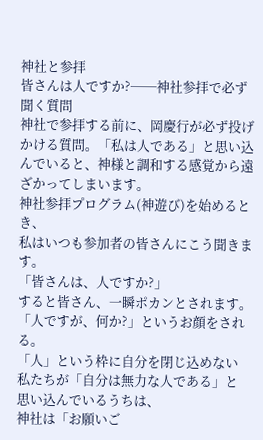神社と参拝
皆さんは人ですか?──神社参拝で必ず聞く質問
神社で参拝する前に、岡慶行が必ず投げかける質問。「私は人である」と思い込んでいると、神様と調和する感覚から遠ざかってしまいます。
神社参拝プログラム(神遊び)を始めるとき、
私はいつも参加者の皆さんにこう聞きます。
「皆さんは、人ですか?」
すると皆さん、一瞬ポカンとされます。
「人ですが、何か?」というお顔をされる。
「人」という枠に自分を閉じ込めない
私たちが「自分は無力な人である」と
思い込んでいるうちは、
神社は「お願いご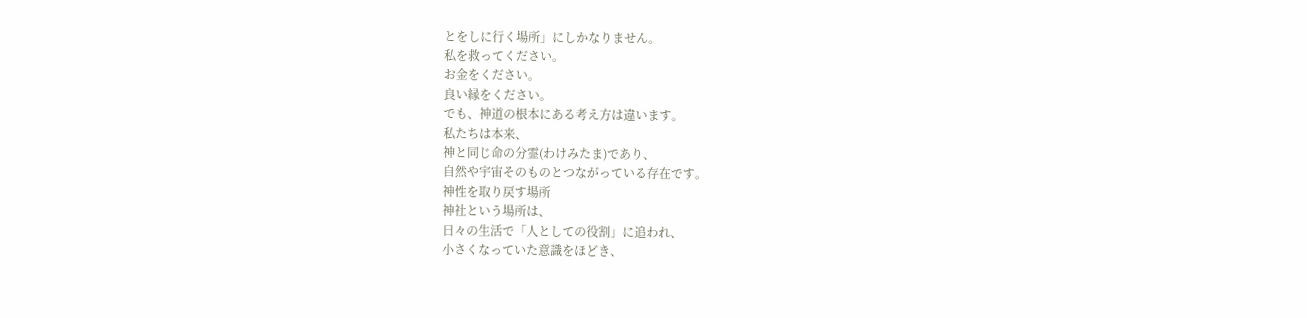とをしに行く場所」にしかなりません。
私を救ってください。
お金をください。
良い縁をください。
でも、神道の根本にある考え方は違います。
私たちは本来、
神と同じ命の分霊(わけみたま)であり、
自然や宇宙そのものとつながっている存在です。
神性を取り戻す場所
神社という場所は、
日々の生活で「人としての役割」に追われ、
小さくなっていた意識をほどき、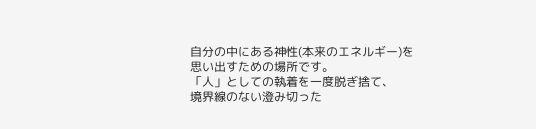自分の中にある神性(本来のエネルギー)を
思い出すための場所です。
「人」としての執着を一度脱ぎ捨て、
境界線のない澄み切った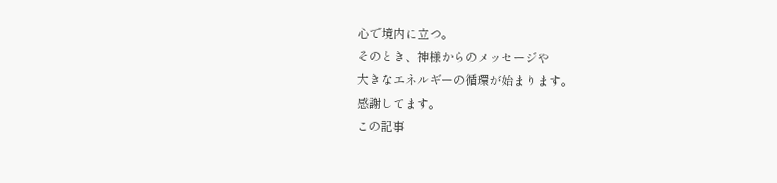心で境内に立つ。
そのとき、神様からのメッセージや
大きなエネルギーの循環が始まります。
感謝してます。
この記事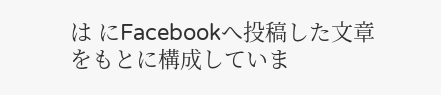は にFacebookへ投稿した文章をもとに構成していま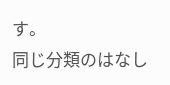す。
同じ分類のはなし